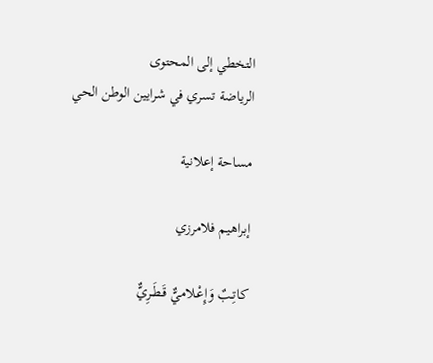التخطي إلى المحتوى
الرياضة تسري في شرايين الوطن الحي

مساحة إعلانية

إبراهيم فلامرزي

كاتِـبٌ وَإِعْـلاميٌّ قَـطَـرِيٌّ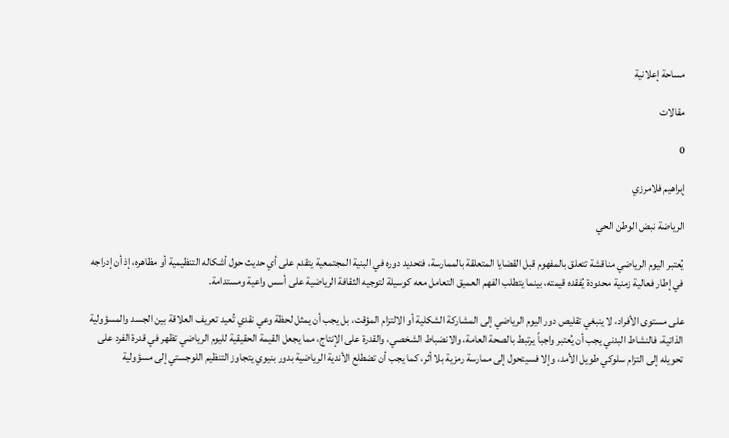مساحة إعلانية

مقالات

0

إبراهيم فلامرزي

الرياضة نبض الوطن الحي

يُعتبر اليوم الرياضي مناقشة تتعلق بالمفهوم قبل القضايا المتعلقة بالممارسة، فتحديد دوره في البنية المجتمعية يتقدم على أي حديث حول أشكاله التنظيمية أو مظاهره، إذ أن إدراجه في إطار فعالية زمنية محدودة يُفقده قيمته، بينما يتطلب الفهم العميق التعامل معه كوسيلة لتوجيه الثقافة الرياضية على أسس واعية ومستدامة.

على مستوى الأفراد، لا ينبغي تقليص دور اليوم الرياضي إلى المشاركة الشكلية أو الالتزام المؤقت، بل يجب أن يمثل لحظة وعي نقدي تُعيد تعريف العلاقة بين الجسد والمسؤولية الذاتية، فالنشاط البدني يجب أن يُعتبر واجباً يرتبط بالصحة العامة، والانضباط الشخصي، والقدرة على الإنتاج، مما يجعل القيمة الحقيقية لليوم الرياضي تظهر في قدرة الفرد على تحويله إلى التزام سلوكي طويل الأمد، وإلا فسيتحول إلى ممارسة رمزية بلا أثر، كما يجب أن تضطلع الأندية الرياضية بدور بنيوي يتجاوز التنظيم اللوجستي إلى مسؤولية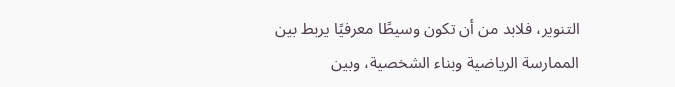التنوير، فلابد من أن تكون وسيطًا معرفيًا يربط بين الممارسة الرياضية وبناء الشخصية، وبين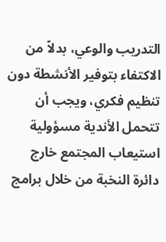التدريب والوعي، بدلاً من الاكتفاء بتوفير الأنشطة دون تنظيم فكري، ويجب أن تتحمل الأندية مسؤولية استيعاب المجتمع خارج دائرة النخبة من خلال برامج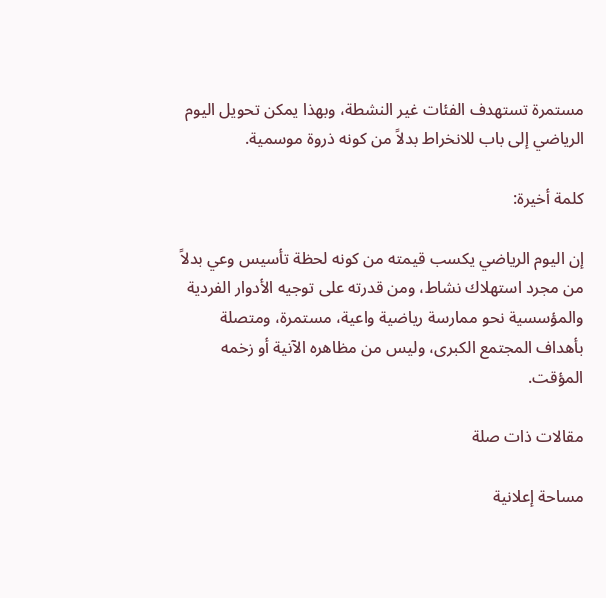مستمرة تستهدف الفئات غير النشطة، وبهذا يمكن تحويل اليوم الرياضي إلى باب للانخراط بدلاً من كونه ذروة موسمية.

كلمة أخيرة:

إن اليوم الرياضي يكسب قيمته من كونه لحظة تأسيس وعي بدلاً من مجرد استهلاك نشاط، ومن قدرته على توجيه الأدوار الفردية والمؤسسية نحو ممارسة رياضية واعية، مستمرة، ومتصلة بأهداف المجتمع الكبرى، وليس من مظاهره الآنية أو زخمه المؤقت.

مقالات ذات صلة

مساحة إعلانية